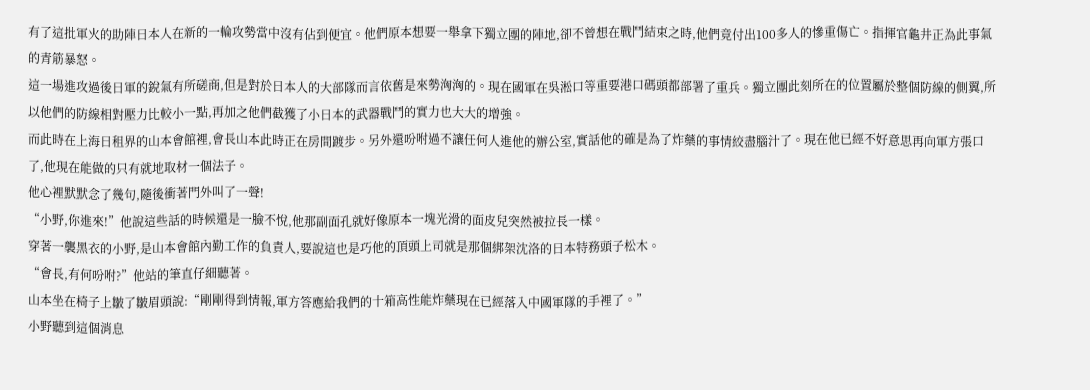有了這批軍火的助陣日本人在新的一輪攻勢當中沒有佔到便宜。他們原本想要一舉拿下獨立團的陣地,卻不曾想在戰鬥結束之時,他們竟付出100多人的慘重傷亡。指揮官龜井正為此事氣的青筋暴怒。
這一場進攻過後日軍的銳氣有所磋商,但是對於日本人的大部隊而言依舊是來勢洶洶的。現在國軍在吳淞口等重要港口碼頭都部署了重兵。獨立團此刻所在的位置屬於整個防線的側翼,所以他們的防線相對壓力比較小一點,再加之他們截獲了小日本的武器戰鬥的實力也大大的增強。
而此時在上海日租界的山本會館裡,會長山本此時正在房間踱步。另外還吩咐過不讓任何人進他的辦公室,實話他的確是為了炸藥的事情絞盡腦汁了。現在他已經不好意思再向軍方張口了,他現在能做的只有就地取材一個法子。
他心裡默默念了幾句,隨後衝著門外叫了一聲!
“小野,你進來!”他說這些話的時候還是一臉不悅,他那副面孔就好像原本一塊光滑的面皮兒突然被拉長一樣。
穿著一襲黑衣的小野,是山本會館內勤工作的負責人,要說這也是巧他的頂頭上司就是那個綁架沈洛的日本特務頭子松木。
“會長,有何吩咐?”他站的筆直仔細聽著。
山本坐在椅子上皺了皺眉頭說:“剛剛得到情報,軍方答應給我們的十箱高性能炸藥現在已經落入中國軍隊的手裡了。”
小野聽到這個消息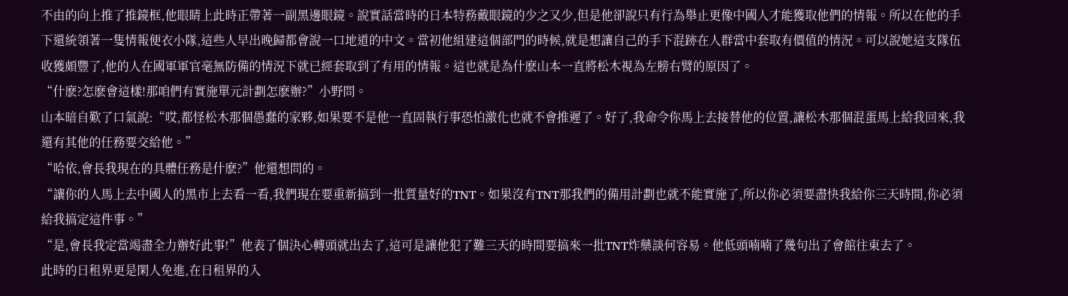不由的向上推了推鏡框,他眼睛上此時正帶著一副黑邊眼鏡。說實話當時的日本特務戴眼鏡的少之又少,但是他卻說只有行為舉止更像中國人才能獲取他們的情報。所以在他的手下還統領著一隻情報便衣小隊,這些人早出晚歸都會說一口地道的中文。當初他組建這個部門的時候,就是想讓自己的手下混跡在人群當中套取有價值的情況。可以說她這支隊伍收獲頗豐了,他的人在國軍軍官毫無防備的情況下就已經套取到了有用的情報。這也就是為什麽山本一直將松木視為左膀右臂的原因了。
“什麽?怎麽會這樣!那咱們有實施單元計劃怎麽辦?”小野問。
山本暗自歎了口氣說:“哎,都怪松木那個愚蠢的家夥,如果要不是他一直固執行事恐怕激化也就不會推遲了。好了,我命令你馬上去接替他的位置,讓松木那個混蛋馬上給我回來,我還有其他的任務要交給他。”
“哈依,會長我現在的具體任務是什麽?”他還想問的。
“讓你的人馬上去中國人的黑市上去看一看,我們現在要重新搞到一批質量好的TNT。如果沒有TNT那我們的備用計劃也就不能實施了,所以你必須要盡快我給你三天時間,你必須給我搞定這件事。”
“是,會長我定當竭盡全力辦好此事!”他表了個決心轉頭就出去了,這可是讓他犯了難三天的時間要搞來一批TNT炸藥談何容易。他低頭喃喃了幾句出了會館往東去了。
此時的日租界更是閑人免進,在日租界的入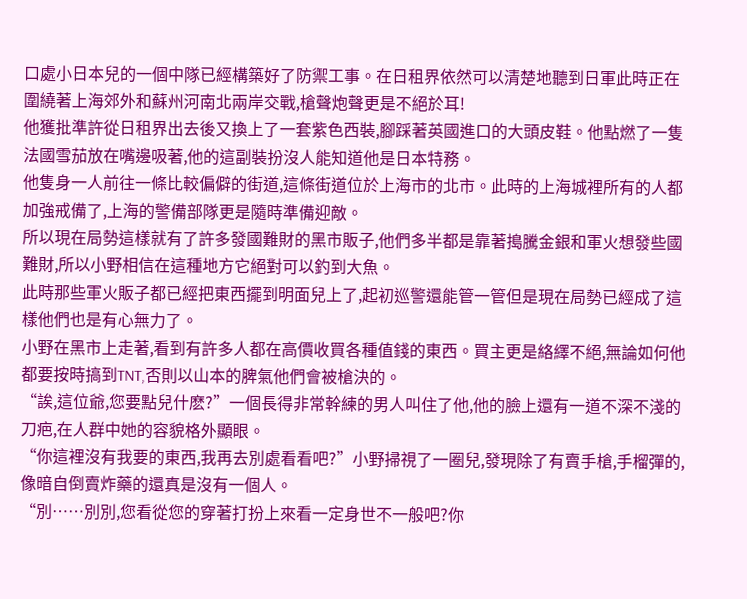口處小日本兒的一個中隊已經構築好了防禦工事。在日租界依然可以清楚地聽到日軍此時正在圍繞著上海郊外和蘇州河南北兩岸交戰,槍聲炮聲更是不絕於耳!
他獲批準許從日租界出去後又換上了一套紫色西裝,腳踩著英國進口的大頭皮鞋。他點燃了一隻法國雪茄放在嘴邊吸著,他的這副裝扮沒人能知道他是日本特務。
他隻身一人前往一條比較偏僻的街道,這條街道位於上海市的北市。此時的上海城裡所有的人都加強戒備了,上海的警備部隊更是隨時準備迎敵。
所以現在局勢這樣就有了許多發國難財的黑市販子,他們多半都是靠著搗騰金銀和軍火想發些國難財,所以小野相信在這種地方它絕對可以釣到大魚。
此時那些軍火販子都已經把東西擺到明面兒上了,起初巡警還能管一管但是現在局勢已經成了這樣他們也是有心無力了。
小野在黑市上走著,看到有許多人都在高價收買各種值錢的東西。買主更是絡繹不絕,無論如何他都要按時搞到TNT,否則以山本的脾氣他們會被槍決的。
“誒,這位爺,您要點兒什麽?”一個長得非常幹練的男人叫住了他,他的臉上還有一道不深不淺的刀疤,在人群中她的容貌格外顯眼。
“你這裡沒有我要的東西,我再去別處看看吧?”小野掃視了一圈兒,發現除了有賣手槍,手榴彈的,像暗自倒賣炸藥的還真是沒有一個人。
“別……別別,您看從您的穿著打扮上來看一定身世不一般吧?你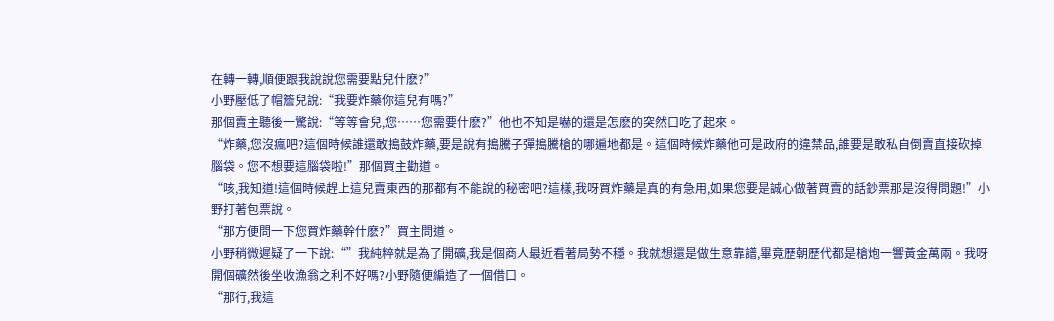在轉一轉,順便跟我說說您需要點兒什麽?”
小野壓低了帽簷兒說:“我要炸藥你這兒有嗎?”
那個賣主聽後一驚說:“等等會兒,您……您需要什麽?”他也不知是嚇的還是怎麽的突然口吃了起來。
“炸藥,您沒瘋吧?這個時候誰還敢搗鼓炸藥,要是說有搗騰子彈搗騰槍的哪遍地都是。這個時候炸藥他可是政府的違禁品,誰要是敢私自倒賣直接砍掉腦袋。您不想要這腦袋啦!”那個買主勸道。
“咳,我知道!這個時候趕上這兒賣東西的那都有不能說的秘密吧?這樣,我呀買炸藥是真的有急用,如果您要是誠心做著買賣的話鈔票那是沒得問題!”小野打著包票說。
“那方便問一下您買炸藥幹什麽?”買主問道。
小野稍微遲疑了一下說:“”我純粹就是為了開礦,我是個商人最近看著局勢不穩。我就想還是做生意靠譜,畢竟歷朝歷代都是槍炮一響黃金萬兩。我呀開個礦然後坐收漁翁之利不好嗎?小野隨便編造了一個借口。
“那行,我這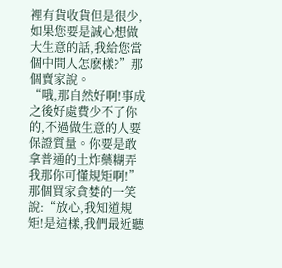裡有貨收貨但是很少,如果您要是誠心想做大生意的話,我給您當個中間人怎麽樣?”那個賣家說。
“哦,那自然好啊!事成之後好處費少不了你的,不過做生意的人要保證質量。你要是敢拿普通的土炸藥糊弄我那你可懂規矩啊!”
那個買家貪婪的一笑說:“放心,我知道規矩!是這樣,我們最近聽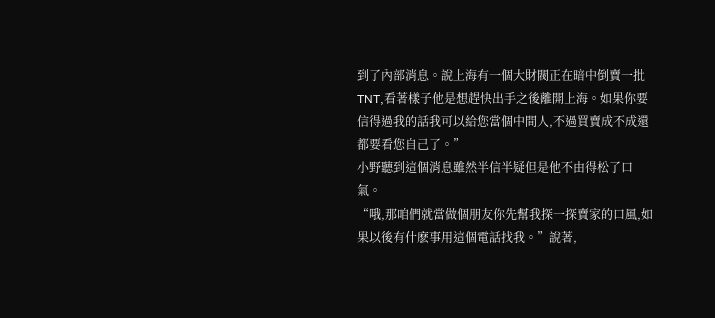到了內部消息。說上海有一個大財閥正在暗中倒賣一批TNT,看著樣子他是想趕快出手之後離開上海。如果你要信得過我的話我可以給您當個中間人,不過買賣成不成還都要看您自己了。”
小野聽到這個消息雖然半信半疑但是他不由得松了口氣。
“哦,那咱們就當做個朋友你先幫我探一探賣家的口風,如果以後有什麽事用這個電話找我。”說著,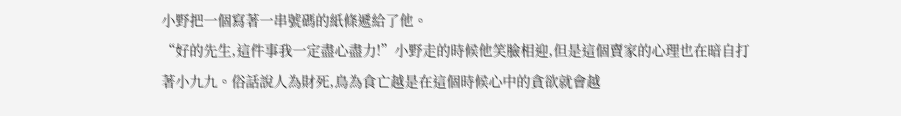小野把一個寫著一串號碼的紙條遞給了他。
“好的先生,這件事我一定盡心盡力!”小野走的時候他笑臉相迎,但是這個賣家的心理也在暗自打著小九九。俗話說人為財死,鳥為食亡越是在這個時候心中的貪欲就會越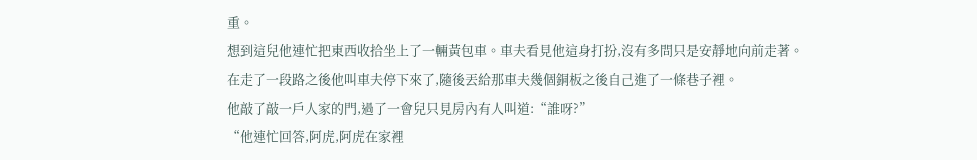重。
想到這兒他連忙把東西收拾坐上了一輛黃包車。車夫看見他這身打扮,沒有多問只是安靜地向前走著。
在走了一段路之後他叫車夫停下來了,隨後丟給那車夫幾個銅板之後自己進了一條巷子裡。
他敲了敲一戶人家的門,過了一會兒只見房內有人叫道:“誰呀?”
“他連忙回答,阿虎,阿虎在家裡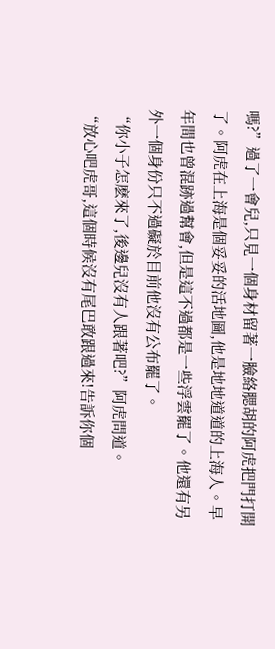嗎?”過了一會兒,只見一個身材留著一臉絡腮胡的阿虎把門打開了。阿虎在上海是個妥妥的活地圖,他是地地道道的上海人。早年間也曾混跡過幫會,但是這不過都是一些浮雲罷了。他還有另外一個身份只不過礙於目前他沒有公布罷了。
“你小子怎麽來了,後邊兒沒有人跟著吧?”阿虎問道。
“放心吧虎哥,這個時候沒有尾巴敢跟過來!告訴你個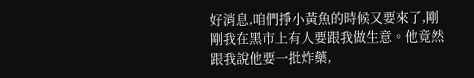好消息,咱們掙小黃魚的時候又要來了,剛剛我在黑市上有人要跟我做生意。他竟然跟我說他要一批炸藥,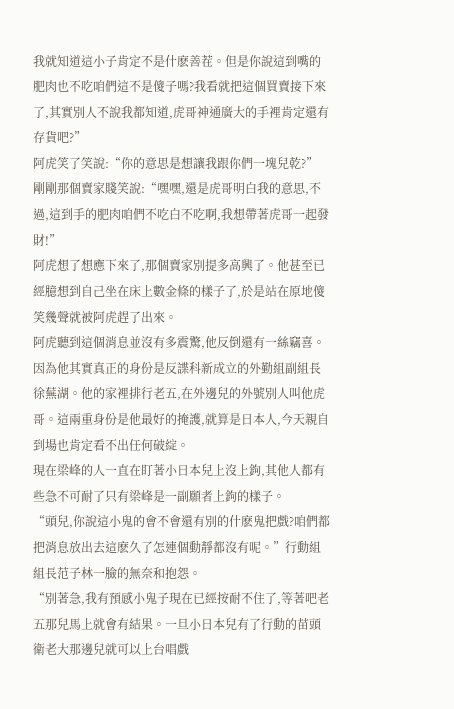我就知道這小子肯定不是什麽善茬。但是你說這到嘴的肥肉也不吃咱們這不是傻子嗎?我看就把這個買賣接下來了,其實別人不說我都知道,虎哥神通廣大的手裡肯定還有存貨吧?”
阿虎笑了笑說:“你的意思是想讓我跟你們一塊兒乾?”
剛剛那個賣家賤笑說:“嘿嘿,還是虎哥明白我的意思,不過,這到手的肥肉咱們不吃白不吃啊,我想帶著虎哥一起發財!”
阿虎想了想應下來了,那個賣家別提多高興了。他甚至已經臆想到自己坐在床上數金條的樣子了,於是站在原地傻笑幾聲就被阿虎趕了出來。
阿虎聽到這個消息並沒有多震驚,他反倒還有一絲竊喜。因為他其實真正的身份是反諜科新成立的外勤組副組長徐蕪湖。他的家裡排行老五,在外邊兒的外號別人叫他虎哥。這兩重身份是他最好的掩護,就算是日本人,今天親自到場也肯定看不出任何破綻。
現在梁峰的人一直在盯著小日本兒上沒上鉤,其他人都有些急不可耐了只有梁峰是一副願者上鉤的樣子。
“頭兒,你說這小鬼的會不會還有別的什麽鬼把戲?咱們都把消息放出去這麽久了怎連個動靜都沒有呢。”行動組組長范子林一臉的無奈和抱怨。
“別著急,我有預感小鬼子現在已經按耐不住了,等著吧老五那兒馬上就會有結果。一旦小日本兒有了行動的苗頭衛老大那邊兒就可以上台唱戲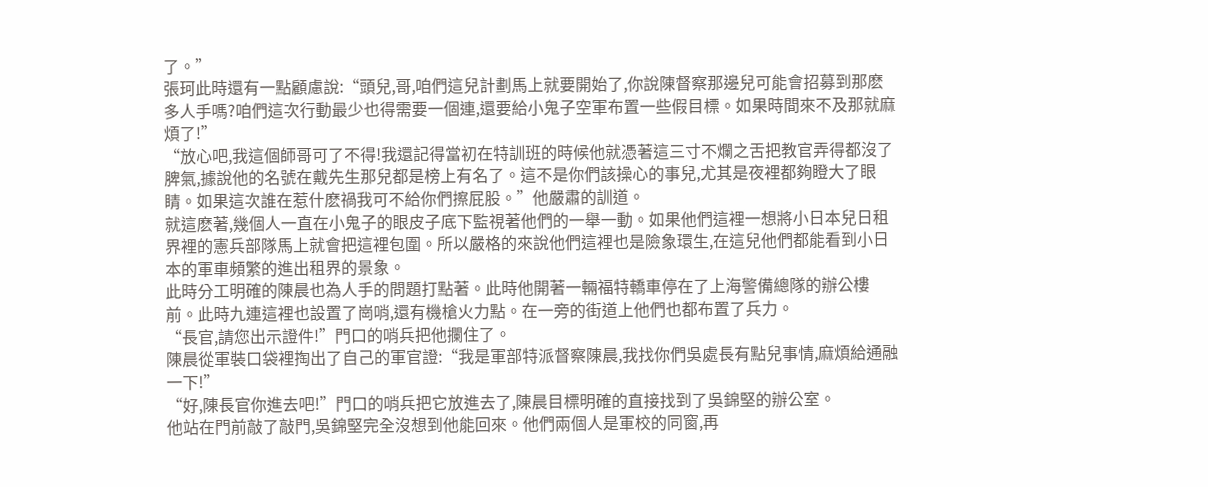了。”
張珂此時還有一點顧慮說:“頭兒,哥,咱們這兒計劃馬上就要開始了,你說陳督察那邊兒可能會招募到那麽多人手嗎?咱們這次行動最少也得需要一個連,還要給小鬼子空軍布置一些假目標。如果時間來不及那就麻煩了!”
“放心吧,我這個師哥可了不得!我還記得當初在特訓班的時候他就憑著這三寸不爛之舌把教官弄得都沒了脾氣,據說他的名號在戴先生那兒都是榜上有名了。這不是你們該操心的事兒,尤其是夜裡都夠瞪大了眼睛。如果這次誰在惹什麽禍我可不給你們擦屁股。”他嚴肅的訓道。
就這麽著,幾個人一直在小鬼子的眼皮子底下監視著他們的一舉一動。如果他們這裡一想將小日本兒日租界裡的憲兵部隊馬上就會把這裡包圍。所以嚴格的來說他們這裡也是險象環生,在這兒他們都能看到小日本的軍車頻繁的進出租界的景象。
此時分工明確的陳晨也為人手的問題打點著。此時他開著一輛福特轎車停在了上海警備總隊的辦公樓前。此時九連這裡也設置了崗哨,還有機槍火力點。在一旁的街道上他們也都布置了兵力。
“長官,請您出示證件!”門口的哨兵把他攔住了。
陳晨從軍裝口袋裡掏出了自己的軍官證:“我是軍部特派督察陳晨,我找你們吳處長有點兒事情,麻煩給通融一下!”
“好,陳長官你進去吧!”門口的哨兵把它放進去了,陳晨目標明確的直接找到了吳錦堅的辦公室。
他站在門前敲了敲門,吳錦堅完全沒想到他能回來。他們兩個人是軍校的同窗,再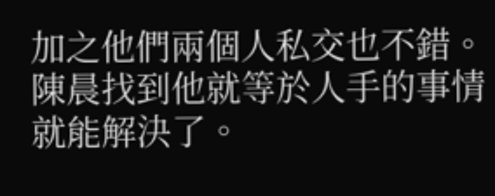加之他們兩個人私交也不錯。陳晨找到他就等於人手的事情就能解決了。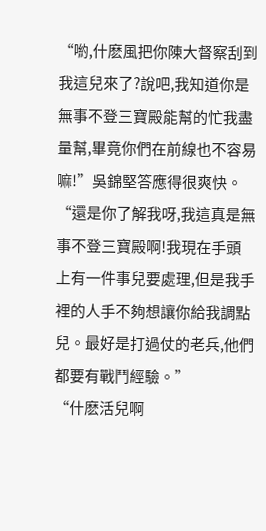“喲,什麽風把你陳大督察刮到我這兒來了?說吧,我知道你是無事不登三寶殿能幫的忙我盡量幫,畢竟你們在前線也不容易嘛!”吳錦堅答應得很爽快。
“還是你了解我呀,我這真是無事不登三寶殿啊!我現在手頭上有一件事兒要處理,但是我手裡的人手不夠想讓你給我調點兒。最好是打過仗的老兵,他們都要有戰鬥經驗。”
“什麽活兒啊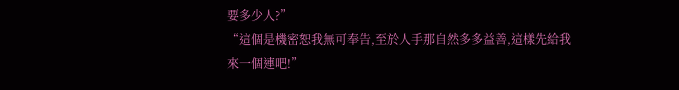要多少人?”
“這個是機密恕我無可奉告,至於人手那自然多多益善,這樣先給我來一個連吧!”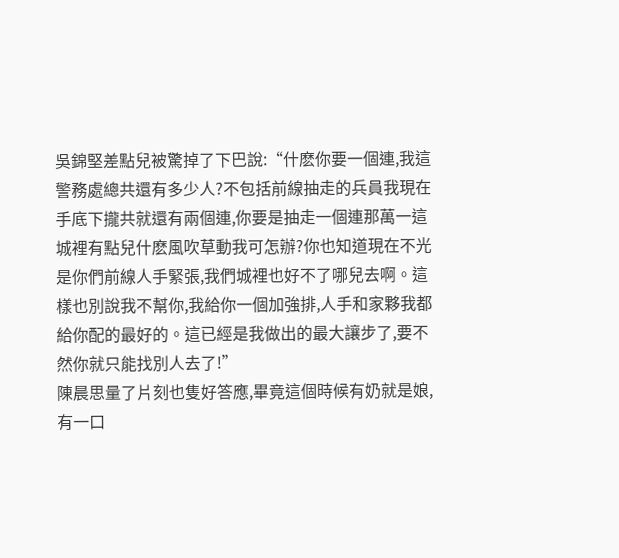吳錦堅差點兒被驚掉了下巴說:“什麽你要一個連,我這警務處總共還有多少人?不包括前線抽走的兵員我現在手底下攏共就還有兩個連,你要是抽走一個連那萬一這城裡有點兒什麽風吹草動我可怎辦?你也知道現在不光是你們前線人手緊張,我們城裡也好不了哪兒去啊。這樣也別說我不幫你,我給你一個加強排,人手和家夥我都給你配的最好的。這已經是我做出的最大讓步了,要不然你就只能找別人去了!”
陳晨思量了片刻也隻好答應,畢竟這個時候有奶就是娘,有一口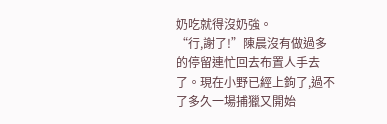奶吃就得沒奶強。
“行,謝了!”陳晨沒有做過多的停留連忙回去布置人手去了。現在小野已經上鉤了,過不了多久一場捕獵又開始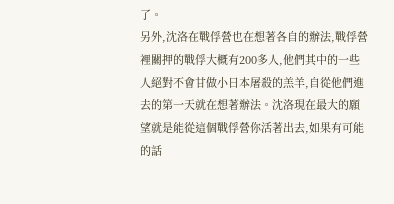了。
另外,沈洛在戰俘營也在想著各自的辦法,戰俘營裡關押的戰俘大概有200多人,他們其中的一些人絕對不會甘做小日本屠殺的羔羊,自從他們進去的第一天就在想著辦法。沈洛現在最大的願望就是能從這個戰俘營你活著出去,如果有可能的話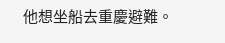他想坐船去重慶避難。